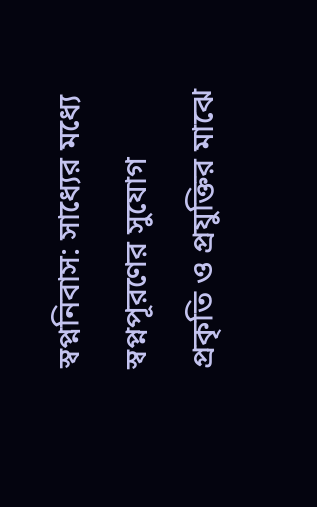স্বপ্ননিবাস: সাধ্যের মধ্যে স্বপ্নপূরণের সুযোগ
প্রকৃতি ও প্রযুক্তির মাঝে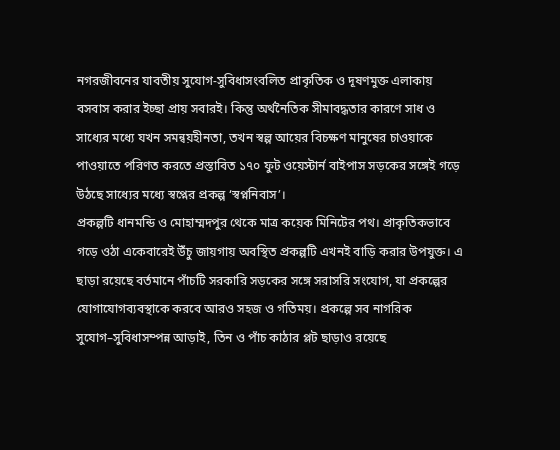নগরজীবনের যাবতীয় সুযোগ-সুবিধাসংবলিত প্রাকৃতিক ও দূষণমুক্ত এলাকায় বসবাস করার ইচ্ছা প্রায় সবারই। কিন্তু অর্থনৈতিক সীমাবদ্ধতার কারণে সাধ ও সাধ্যের মধ্যে যখন সমন্বয়হীনতা, তখন স্বল্প আয়ের বিচক্ষণ মানুষের চাওয়াকে পাওয়াতে পরিণত করতে প্রস্তাবিত ১৭০ ফুট ওয়েস্টার্ন বাইপাস সড়কের সঙ্গেই গড়ে উঠছে সাধ্যের মধ্যে স্বপ্নের প্রকল্প ‘স্বপ্ননিবাস’।
প্রকল্পটি ধানমন্ডি ও মোহাম্মদপুর থেকে মাত্র কয়েক মিনিটের পথ। প্রাকৃতিকভাবে গড়ে ওঠা একেবারেই উঁচু জায়গায় অবস্থিত প্রকল্পটি এখনই বাড়ি করার উপযুক্ত। এ ছাড়া রয়েছে বর্তমানে পাঁচটি সরকারি সড়কের সঙ্গে সরাসরি সংযোগ, যা প্রকল্পের যোগাযোগব্যবস্থাকে করবে আরও সহজ ও গতিময়। প্রকল্পে সব নাগরিক সুযোগ–সুবিধাসম্পন্ন আড়াই, তিন ও পাঁচ কাঠার প্লট ছাড়াও রয়েছে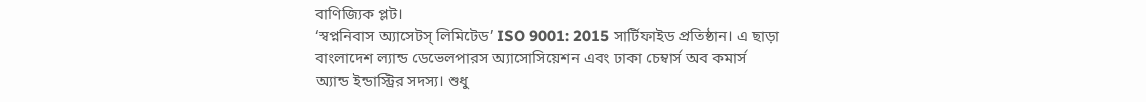বাণিজ্যিক প্লট।
‘স্বপ্ননিবাস অ্যাসেটস্ লিমিটেড’ ISO 9001: 2015 সার্টিফাইড প্রতিষ্ঠান। এ ছাড়া বাংলাদেশ ল্যান্ড ডেভেলপারস অ্যাসোসিয়েশন এবং ঢাকা চেম্বার্স অব কমার্স অ্যান্ড ইন্ডাস্ট্রির সদস্য। শুধু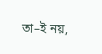তা–ই নয়,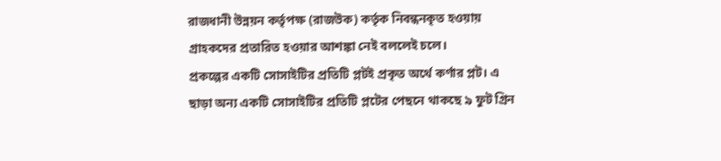রাজধানী উন্নয়ন কর্তৃপক্ষ (রাজউক) কর্তৃক নিবন্ধনকৃত হওয়ায় গ্রাহকদের প্রতারিত হওয়ার আশঙ্কা নেই বললেই চলে।
প্রকল্পের একটি সোসাইটির প্রতিটি প্লটই প্রকৃত অর্থে কর্ণার প্লট। এ ছাড়া অন্য একটি সোসাইটির প্রতিটি প্লটের পেছনে থাকছে ৯ ফুট গ্রিন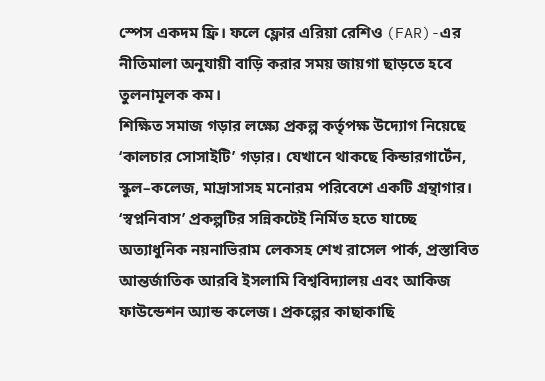স্পেস একদম ফ্রি। ফলে ফ্লোর এরিয়া রেশিও (FAR)-এর নীতিমালা অনুযায়ী বাড়ি করার সময় জায়গা ছাড়তে হবে তুলনামূলক কম।
শিক্ষিত সমাজ গড়ার লক্ষ্যে প্রকল্প কর্তৃপক্ষ উদ্যোগ নিয়েছে ‘কালচার সোসাইটি’ গড়ার। যেখানে থাকছে কিন্ডারগার্টেন, স্কুল–কলেজ, মাদ্রাসাসহ মনোরম পরিবেশে একটি গ্রন্থাগার।
‘স্বপ্ননিবাস’ প্রকল্পটির সন্নিকটেই নির্মিত হতে যাচ্ছে অত্যাধুনিক নয়নাভিরাম লেকসহ শেখ রাসেল পার্ক, প্রস্তাবিত আন্তর্জাতিক আরবি ইসলামি বিশ্ববিদ্যালয় এবং আকিজ ফাউন্ডেশন অ্যান্ড কলেজ। প্রকল্পের কাছাকাছি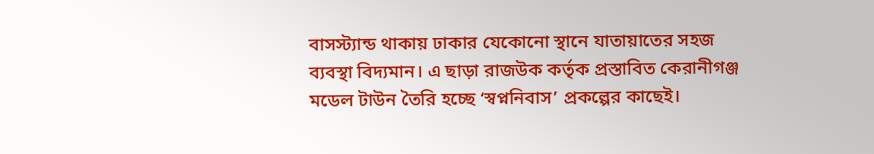বাসস্ট্যান্ড থাকায় ঢাকার যেকোনো স্থানে যাতায়াতের সহজ ব্যবস্থা বিদ্যমান। এ ছাড়া রাজউক কর্তৃক প্রস্তাবিত কেরানীগঞ্জ মডেল টাউন তৈরি হচ্ছে ‘স্বপ্ননিবাস’ প্রকল্পের কাছেই।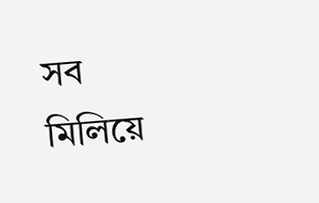সব মিলিয়ে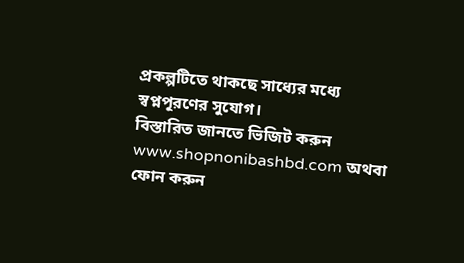প্রকল্পটিতে থাকছে সাধ্যের মধ্যে স্বপ্নপূরণের সুযোগ।
বিস্তারিত জানতে ভিজিট করুন www.shopnonibashbd.com অথবা ফোন করুন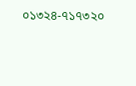০১৩২৪-৭১৭৩২০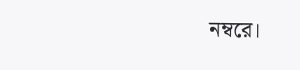নম্বরে।